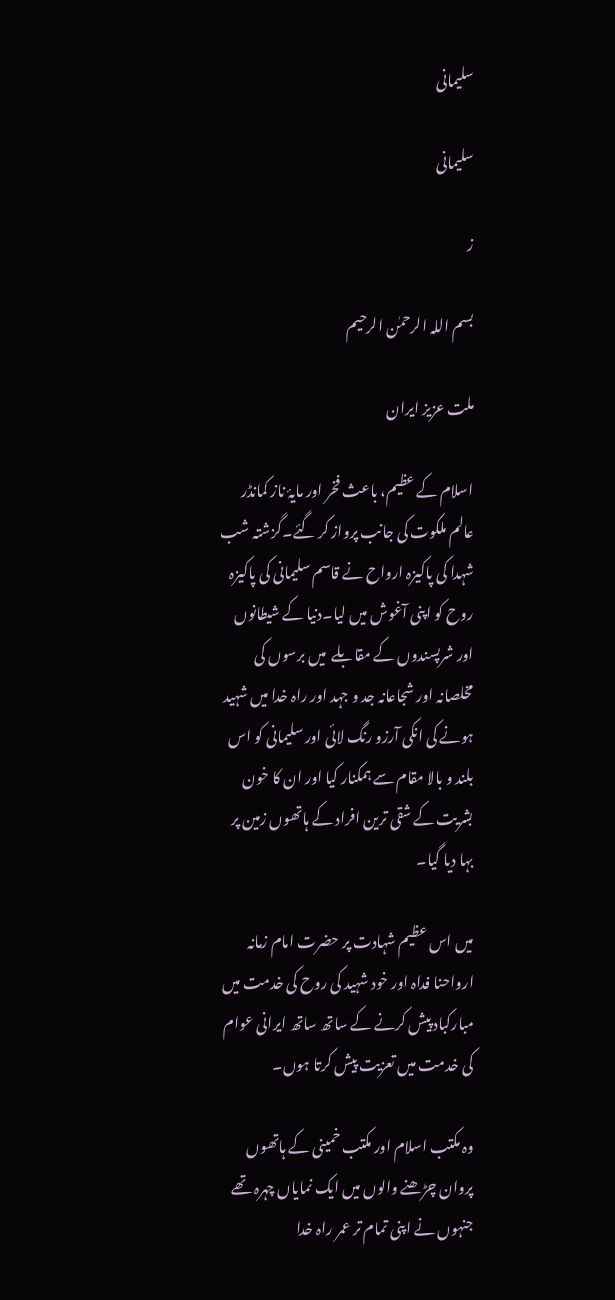سلیمانی

سلیمانی

ز

بسم اللہ الرحمٰن الرحیم

ملت عزیز ایران

اسلام کے عظیم، باعث فخر اور مایۂ ناز کمانڈر عالم ملکوت کی جانب پرواز کر گئے۔گزشتہ شب شہدا کی پاکیزہ ارواح نے قاسم سلیمانی کی پاکیزہ روح کو اپنی آغوش میں لیا۔دنیا کے شیطانوں اور شرپسندوں کے مقابلے  میں برسوں کی مخلصانہ اور شجاعانہ جد و جہد اور راہ خدا میں شہید ہونے کی انکی آرزو رنگ لائی اور سلیمانی کو اس بلند و بالا مقام سے ہمکنار کیا اور ان کا خون بشریت کے شقی ترین افراد کے ہاتھوں زمین پر بہا دیا گیا۔

میں اس عظیم شہادت پر حضرت امام زمانہ ارواحنا فداہ اور خود شہید کی روح کی خدمت میں مبارکباد پیش کرنے کے ساتھ ساتھ ایرانی عوام کی خدمت میں تعزیت پیش کرتا ہوں۔

وہ مکتب اسلام اور مکتب خمینی کے ہاتھوں پروان چڑھنے والوں میں ایک نمایاں چہرہ تھے جنہوں نے اپنی تمام تر عمر راہ خدا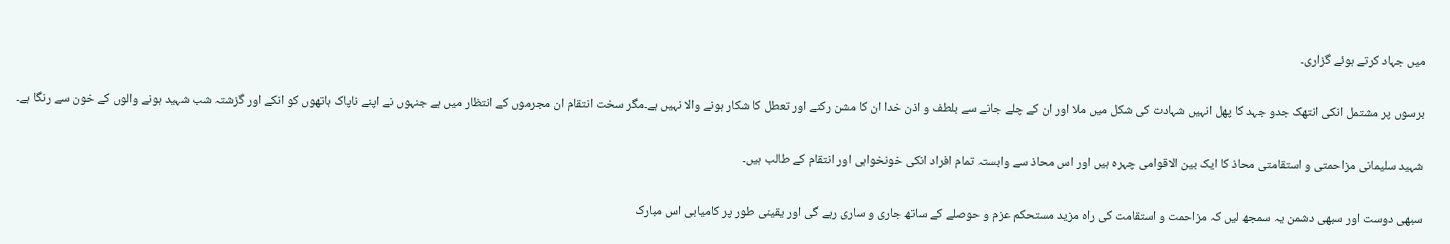میں جہاد کرتے ہوئے گزاری۔

برسوں پر مشتمل انکی انتھک جدو جہد کا پھل انہیں شہادت کی شکل میں ملا اور ان کے چلے جانے سے بلطف و اذن خدا ان کا مشن رکنے اور تعطل کا شکار ہونے والا نہیں ہے۔مگر سخت انتقام ان مجرموں کے انتظار میں ہے جنہوں نے اپنے ناپاک ہاتھوں کو انکے اور گزشتہ شب شہید ہونے والوں کے خون سے رنگا ہے۔

شہید سلیمانی مزاحمتی و استقامتی محاذ کا ایک بین الاقوامی چہرہ ہیں اور اس محاذ سے وابستہ تمام افراد انکی خونخواہی اور انتقام کے طالب ہیں۔

سبھی دوست اور سبھی دشمن یہ سمجھ لیں کہ مزاحمت و استقامت کی راہ مزید مستحکم عزم و حوصلے کے ساتھ جاری و ساری رہے گی اور یقینی طور پر کامیابی اس مبارک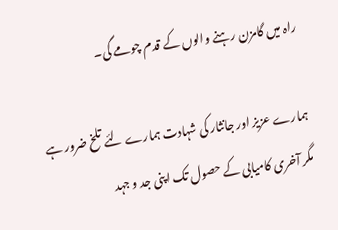راہ میں گامزن رہنے والوں کے قدم چومے گی۔

ہمارے عزیز اور جانثار کی شہادت ہمارے لئے تلخ ضرور ہے مگر آخری کامیابی کے حصول تک اپنی جد و جہد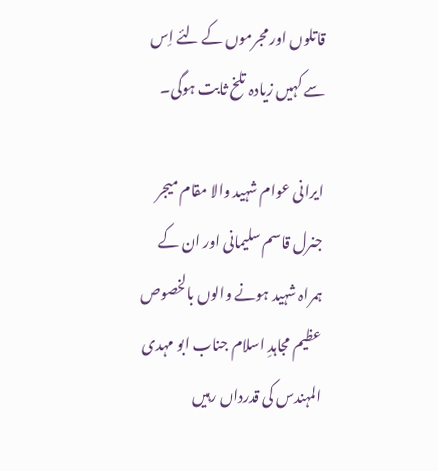قاتلوں اور مجرموں کے لئے اِس سے کہیں زیادہ تلخ ثابت ہوگی۔

ایرانی عوام شہید والا مقام میجر جنرل قاسم سلیمانی اور ان کے ہمراہ شہید ہونے والوں بالخصوص عظیم مجاہدِ اسلام جناب ابو مہدی المہندس کی قدرداں رہیں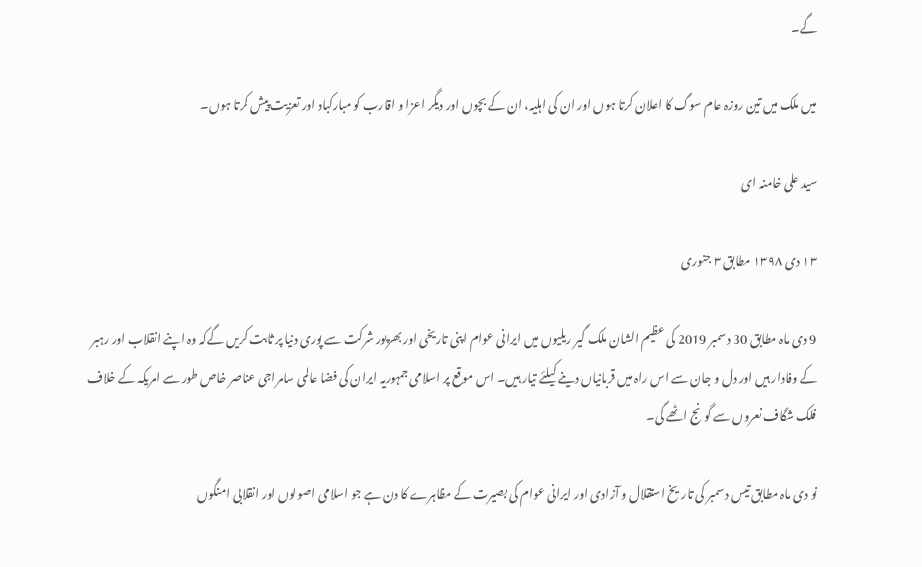گے۔

میں ملک میں تین روزہ عام سوگ کا اعلان کرتا ہوں اور ان کی اہلیہ، ان کے بچوں اور دیگر اعزا و اقارب کو مبارکباد اور تعزیت پیش کرتا ہوں۔

سید علی خامنہ ای

۱۳ دی ۱۳۹۸ مطابق ۳ جنوری

9 دی ماہ مطابق 30 دسمبر 2019 کی عظیم الشان ملک گیر ریلیوں میں ایرانی عوام اپنی تاریخی اور بھرپور شرکت سے پوری دنیا پر ثابت کریں گےکہ وہ اپنے انقلاب اور رہبر کے وفادار ہیں اور دل و جان سے اس راہ میں قربانیاں دینے کیلئے تیار ہیں۔ اس موقع پر اسلامی جمہوریہ ایران کی فضا عالمی سامراجی عناصر خاص طور سے امریکہ کے خلاف فلک شگاف نعروں سے گونج اٹھے گی۔

نو دی ماہ مطابق تیس دسمبر کی تاریخ استقلال و آزادی اور ایرانی عوام کی بصیرت کے مظاہرے کا دن ہے جو اسلامی اصولوں اور انقلابی امنگوں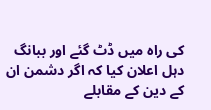کی راہ میں ڈٹ گئے اور ببانگ دہل اعلان کیا کہ اگر دشمن ان کے دین کے مقابلے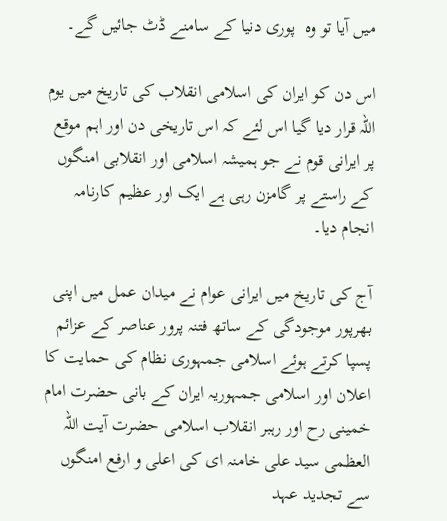میں آیا تو وہ  پوری دنیا کے سامنے ڈٹ جائیں گے۔

اس دن کو ایران کی اسلامی انقلاب کی تاریخ میں یوم اللہ قرار دیا گیا اس لئے کہ اس تاریخی دن اور اہم موقع پر ایرانی قوم نے جو ہمیشہ اسلامی اور انقلابی امنگوں کے راستے پر گامزن رہی ہے ایک اور عظیم کارنامہ انجام دیا۔

آج کی تاریخ میں ایرانی عوام نے میدان عمل میں اپنی بھرپور موجودگی کے ساتھ فتنہ پرور عناصر کے عزائم پسپا کرتے ہوئے اسلامی جمہوری نظام کی حمایت کا اعلان اور اسلامی جمہوریہ ایران کے بانی حضرت امام خمینی رح اور رہبر انقلاب اسلامی حضرت آیت اللہ العظمی سید علی خامنہ ای کی اعلی و ارفع امنگوں سے تجدید عہد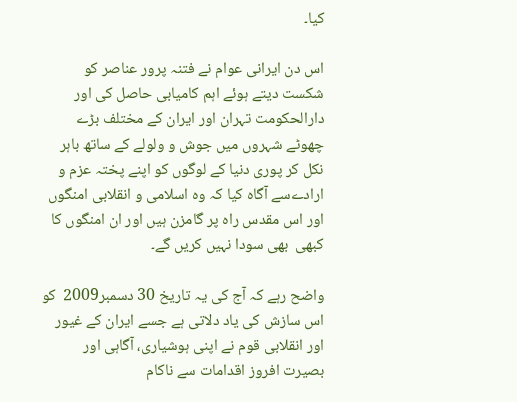کیا۔

اس دن ایرانی عوام نے فتنہ پرور عناصر کو شکست دیتے ہوئے اہم کامیابی حاصل کی اور دارالحکومت تہران اور ایران کے مختلف بڑے چھوٹے شہروں میں جوش و ولولے کے ساتھ باہر نکل کر پوری دنیا کے لوگوں کو اپنے پختہ عزم و ارادےسے آگاہ کیا کہ وہ اسلامی و انقلابی امنگوں اور اس مقدس راہ پر گامزن ہیں اور ان امنگوں کا کبھی  بھی سودا نہیں کریں گے۔

واضح رہے کہ آج کی یہ تاریخ 30 دسمبر2009  کو اس سازش کی یاد دلاتی ہے جسے ایران کے غیور اور انقلابی قوم نے اپنی ہوشیاری، آگاہی اور بصیرت افروز اقدامات سے ناکام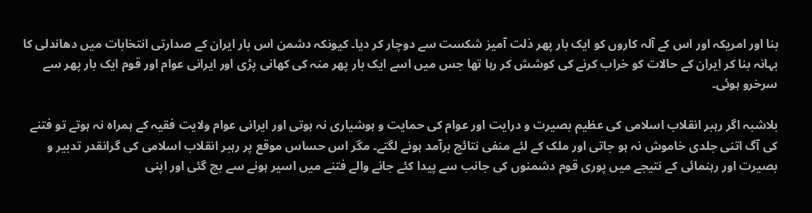بنا اور امریکہ اور اس کے آلہ کاروں کو ایک بار پھر ذلت آمیز شکست سے دوچار کر دیا۔ کیونکہ دشمن اس بار ایران کے صدارتی انتخابات میں دھاندلی کا بہانہ بنا کر ایران کے حالات کو خراب کرنے کی کوشش کر رہا تھا جس میں اسے ایک بار پھر منہ کی کھانی پڑی اور ایرانی عوام اور قوم ایک بار پھر سے سرخرو ہوئی۔

بلاشبہ اگر رہبر انقلاب اسلامی کی عظیم بصیرت و درایت اور عوام کی حمایت و ہوشیاری نہ ہوتی اور ایرانی عوام ولایت فقیہ کے ہمراہ نہ ہوتے تو فتنے کی آگ اتنی جلدی خاموش نہ ہو جاتی اور ملک کے لئے منفی نتائج برآمد ہونے لگتے۔ مگر اس حساس موقع پر رہبر انقلاب اسلامی کی گرانقدر تدبیر و بصیرت اور رہنمائی کے نتیجے میں پوری قوم دشمنوں کی جانب سے پیدا کئے جانے والے فتنے میں اسیر ہونے سے بچ گئی اور اپنی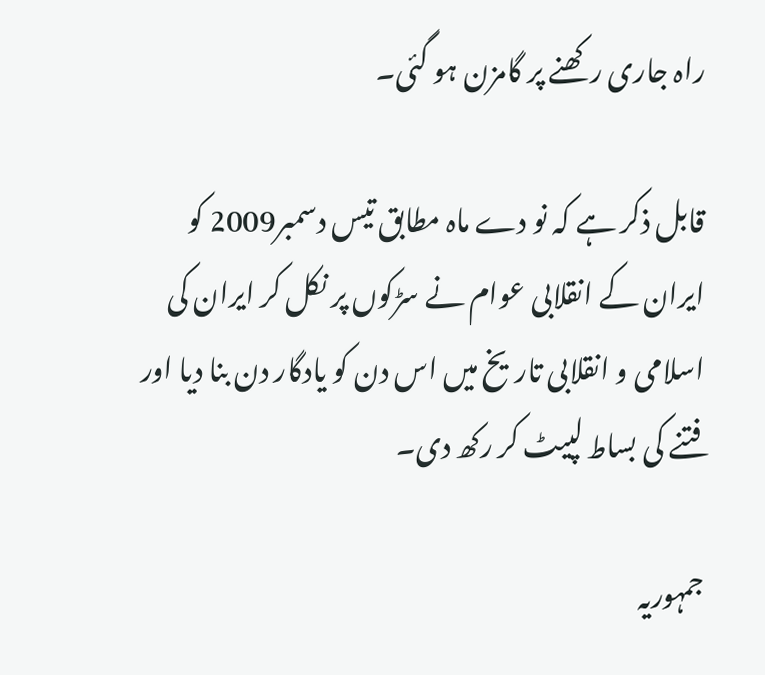راہ جاری رکھنے پر گامزن ہو گئی۔

قابل ذکر ہے کہ نو دے ماہ مطابق تیس دسمبر2009 کو ایران کے انقلابی عوام نے سڑکوں پر نکل کر ایران کی اسلامی و انقلابی تاریخ میں اس دن کو یادگار دن بنا دیا اور فتنے کی بساط لپیٹ کر رکھ دی۔

جمہوریہ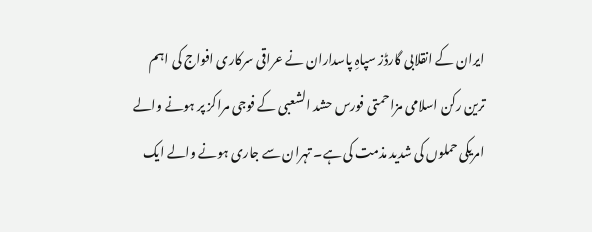ایران کے انقلابی گارڈز سپاہِ پاسداران نے عراقی سرکاری افواج کی اہم ترین رکن اسلامی مزاحمتی فورس حشد الشعبی کے فوجی مراکز پر ہونے والے امریکی حملوں کی شدید مذمت کی ہے۔ تہران سے جاری ہونے والے ایک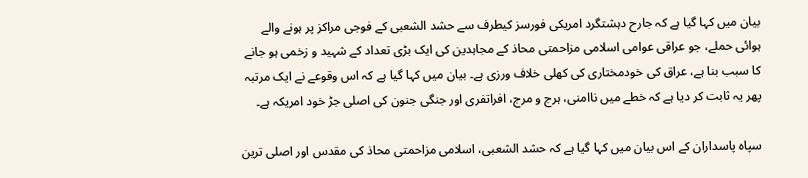بیان میں کہا گیا ہے کہ جارح دہشتگرد امریکی فورسز کیطرف سے حشد الشعبی کے فوجی مراکز پر ہونے والے ہوائی حملے، جو عراقی عوامی اسلامی مزاحمتی محاذ کے مجاہدین کی ایک بڑی تعداد کے شہید و زخمی ہو جانے کا سبب بنا ہے، عراق کی خودمختاری کی کھلی خلاف ورزی ہے۔ بیان میں کہا گیا ہے کہ اس وقوعے نے ایک مرتبہ پھر یہ ثابت کر دیا ہے کہ خطے میں ناامنی، ہرج و مرج، افراتفری اور جنگی جنون کی اصلی جڑ خود امریکہ ہے۔

سپاہ پاسداران کے اس بیان میں کہا گیا ہے کہ حشد الشعبی، اسلامی مزاحمتی محاذ کی مقدس اور اصلی ترین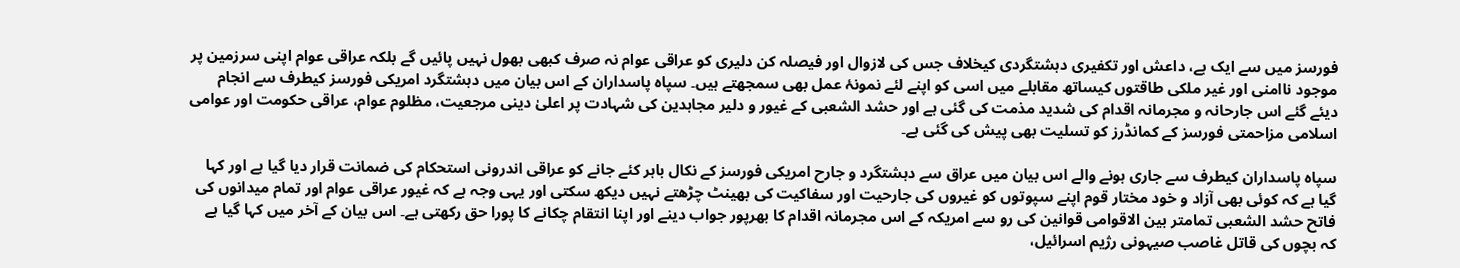فورسز میں سے ایک ہے، داعش اور تکفیری دہشتگردی کیخلاف جس کی لازوال اور فیصلہ کن دلیری کو عراقی عوام نہ صرف کبھی بھول نہیں پائیں گے بلکہ عراقی عوام اپنی سرزمین پر موجود ناامنی اور غیر ملکی طاقتوں کیساتھ مقابلے میں اسی کو اپنے لئے نمونۂ عمل بھی سمجھتے ہیں۔ سپاہ پاسداران کے اس بیان میں دہشتگرد امریکی فورسز کیطرف سے انجام دیئے گئے اس جارحانہ و مجرمانہ اقدام کی شدید مذمت کی گئی ہے اور حشد الشعبی کے غیور و دلیر مجاہدین کی شہادت پر اعلیٰ دینی مرجعیت، مظلوم عوام، عراقی حکومت اور عوامی اسلامی مزاحمتی فورسز کے کمانڈرز کو تسلیت بھی پیش کی گئی ہے۔

سپاہ پاسداران کیطرف سے جاری ہونے والے اس بیان میں عراق سے دہشتگرد و جارح امریکی فورسز کے نکال باہر کئے جانے کو عراقی اندرونی استحکام کی ضمانت قرار دیا گیا ہے اور کہا گیا ہے کہ کوئی بھی آزاد و خود مختار قوم اپنے سپوتوں کو غیروں کی جارحیت اور سفاکیت کی بھینٹ چڑھتے نہیں دیکھ سکتی اور یہی وجہ ہے کہ غیور عراقی عوام اور تمام میدانوں کی فاتح حشد الشعبی تمامتر بین الاقوامی قوانین کی رو سے امریکہ کے اس مجرمانہ اقدام کا بھرپور جواب دینے اور اپنا انتقام چکانے کا پورا حق رکھتی ہے۔ اس بیان کے آخر میں کہا گیا ہے کہ بچوں کی قاتل غاصب صیہونی رژیم اسرائیل،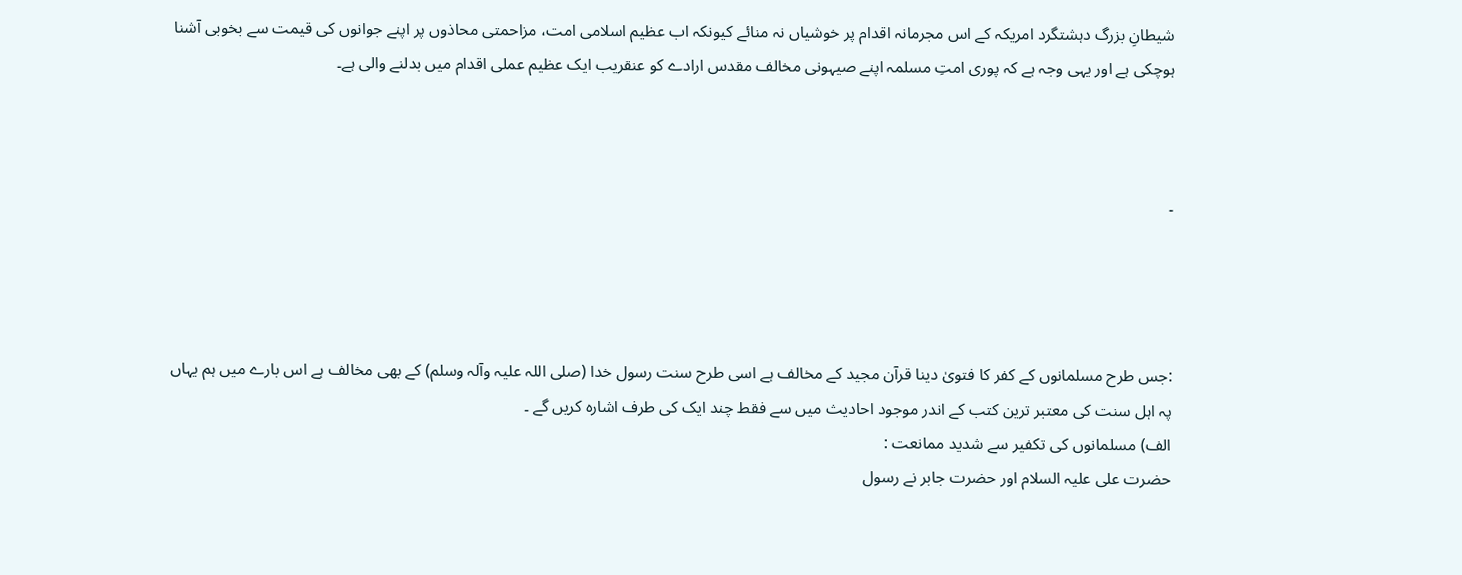شیطانِ بزرگ دہشتگرد امریکہ کے اس مجرمانہ اقدام پر خوشیاں نہ منائے کیونکہ اب عظیم اسلامی امت، مزاحمتی محاذوں پر اپنے جوانوں کی قیمت سے بخوبی آشنا ہوچکی ہے اور یہی وجہ ہے کہ پوری امتِ مسلمہ اپنے صیہونی مخالف مقدس ارادے کو عنقریب ایک عظیم عملی اقدام میں بدلنے والی ہے۔



۔




:جس طرح مسلمانوں کے کفر کا فتویٰ دینا قرآن مجید کے مخالف ہے اسی طرح سنت رسول خدا (صلی اللہ علیہ وآلہ وسلم) کے بھی مخالف ہے اس بارے میں ہم یہاں پہ اہل سنت کی معتبر ترین کتب کے اندر موجود احادیث میں سے فقط چند ایک کی طرف اشارہ کریں گے ۔
الف) مسلمانوں کی تکفیر سے شدید ممانعت :
حضرت علی علیہ السلام اور حضرت جابر نے رسول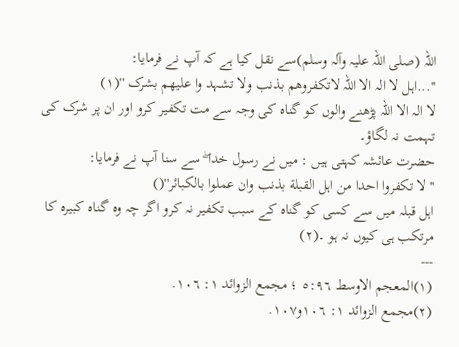اللہ (صلی اللہ علیہ وآلہ وسلم)سے نقل کیا ہے کہ آپ نے فرمایا:
''...اہل لا الہ الا اللہ لاتکفروھم بذنب ولا تشہد وا علیھم بشرک ''(١)
لا الہ الا اللہ پڑھنے والوں کو گناہ کی وجہ سے مت تکفیر کرو اور ان پر شرک کی تہمت نہ لگاؤ۔
حضرت عائشہ کہتی ہیں : میں نے رسول خدا ۖ سے سنا آپ نے فرمایا:
'' لا تکفروا احدا من اہل القبلة بذنب وان عملوا بالکبائر''()
اہل قبلہ میں سے کسی کو گناہ کے سبب تکفیر نہ کرو اگر چہ وہ گناہ کبیرہ کا مرتکب ہی کیوں نہ ہو ۔(٢)
---
(١)المعجم الاوسط ٥:٩٦ ؛ مجمع الزوائد ١: ١٠٦.
(٢)مجمع الزوائد ١: ١٠٦و١٠٧.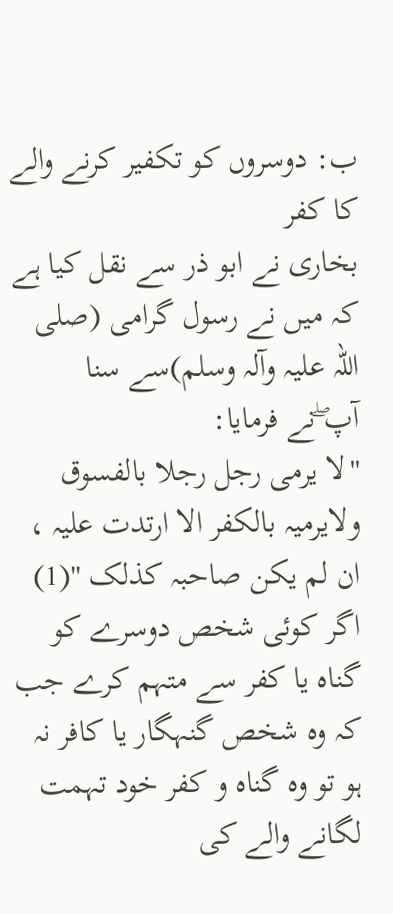ب: دوسروں کو تکفیر کرنے والے کا کفر
بخاری نے ابو ذر سے نقل کیا ہے کہ میں نے رسول گرامی (صلی اللہ علیہ وآلہ وسلم)سے سنا آپ ۖنے فرمایا:
''لا یرمی رجل رجلا بالفسوق ولایرمیہ بالکفر الا ارتدت علیہ ، ان لم یکن صاحبہ کذلک ''(1)
اگر کوئی شخص دوسرے کو گناہ یا کفر سے متہم کرے جب کہ وہ شخص گنہگار یا کافر نہ ہو تو وہ گناہ و کفر خود تہمت لگانے والے کی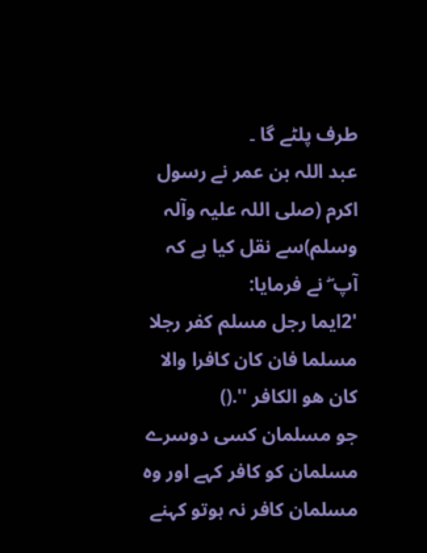طرف پلٹے گا ۔
عبد اللہ بن عمر نے رسول اکرم (صلی اللہ علیہ وآلہ وسلم)سے نقل کیا ہے کہ آپ ۖ نے فرمایا:
'2ایما رجل مسلم کفر رجلا مسلما فان کان کافرا والا کان ھو الکافر ''.()
جو مسلمان کسی دوسرے مسلمان کو کافر کہے اور وہ مسلمان کافر نہ ہوتو کہنے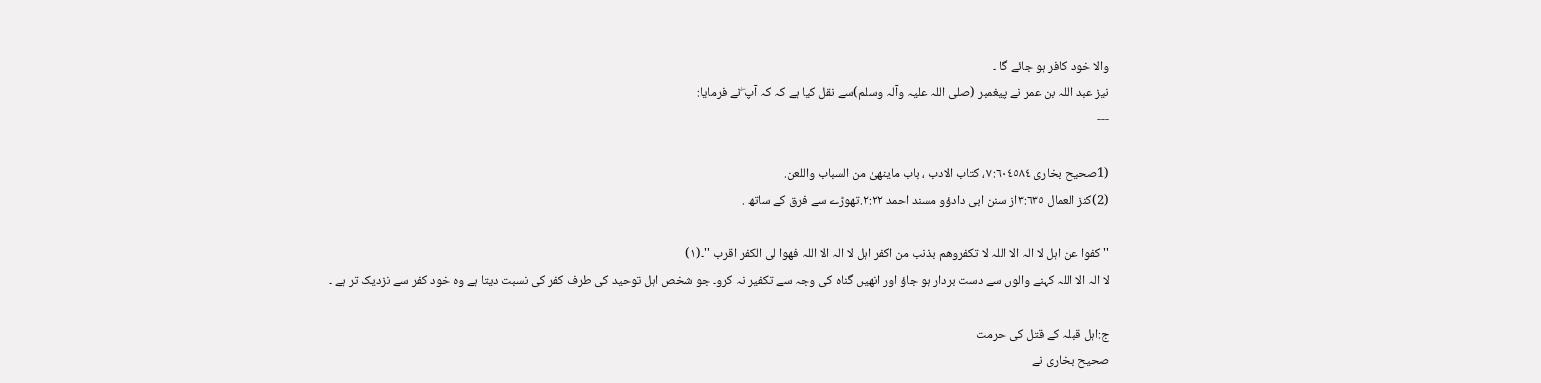والا خود کافر ہو جائے گا ۔
نیز عبد اللہ بن عمر نے پیغمبر (صلی اللہ علیہ وآلہ وسلم)سے نقل کیا ہے کہ کہ آپ ۖنے فرمایا:
---

(1صحیح بخاری ٧:٦٠٤٥٨٤، کتاب الادب ، باب ماینھیٰ من السباب واللعن.
(2)کنز العمال ٣:٦٣٥از سنن ابی دادؤو مسند احمد ٢:٢٢.تھوڑے سے فرق کے ساتھ .

''کفوا عن اہل لا الہ الا اللہ لا تکفروھم بذنب من اکفر اہل لا الہ الا اللہ فھوا لی الکفر اقرب ''۔(١)
لا الہ الا اللہ کہنے والوں سے دست بردار ہو جاؤ اور انھیں گناہ کی وجہ سے تکفیر نہ کرو۔ جو شخص اہل توحید کی طرف کفر کی نسبت دیتا ہے وہ خود کفر سے نزدیک تر ہے ۔

ج:اہل قبلہ کے قتل کی حرمت
صحیح بخاری نے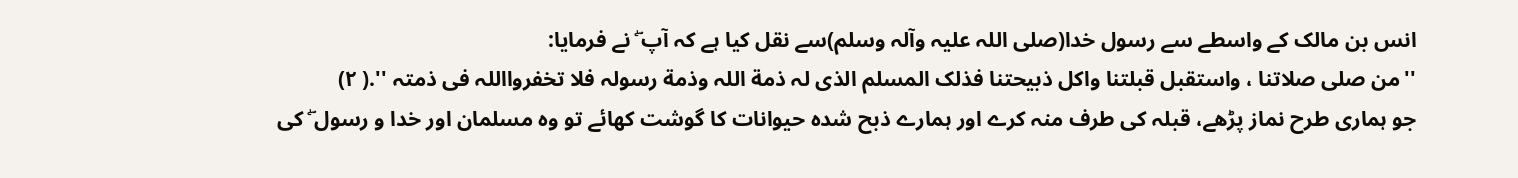انس بن مالک کے واسطے سے رسول خدا(صلی اللہ علیہ وآلہ وسلم)سے نقل کیا ہے کہ آپ ۖ نے فرمایا:
''من صلی صلاتنا ، واستقبل قبلتنا واکل ذبیحتنا فذلک المسلم الذی لہ ذمة اللہ وذمة رسولہ فلا تخفروااللہ فی ذمتہ ''.( ٢)
جو ہماری طرح نماز پڑھے، قبلہ کی طرف منہ کرے اور ہمارے ذبح شدہ حیوانات کا گوشت کھائے تو وہ مسلمان اور خدا و رسول ۖ کی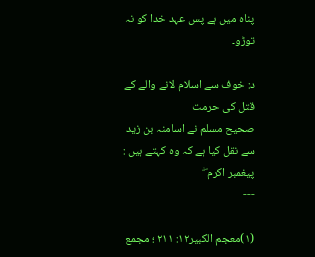پناہ میں ہے پس عہد خدا کو نہ توڑو۔

د: خوف سے اسلام لانے والے کے قتل کی حرمت
صحیح مسلم نے اسامنہ بن زید سے نقل کیا ہے کہ وہ کہتے ہیں : پیغمبر اکرم ۖ
---

(١)معجم الکبیر١٢: ٢١١ ؛ مجمع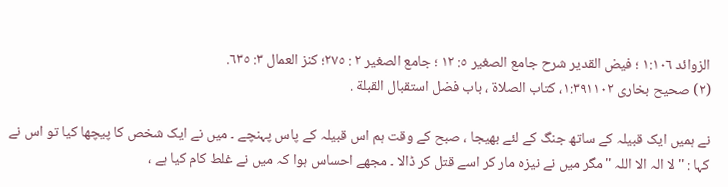الزوائد ١:١٠٦ ؛ فیض القدیر شرح جامع الصغیر ٥: ١٢ ؛ جامع الصغیر ٢ : ٢٧٥؛ کنز العمال ٣: ٦٣٥.
(٢) صحیح بخاری ١:٣٩١١٠٢، کتاب الصلاة ، باب فضل استقبال القبلة .

نے ہمیں ایک قبیلہ کے ساتھ جنگ کے لئے بھیجا ، صبح کے وقت ہم اس قبیلہ کے پاس پہنچے ۔ میں نے ایک شخص کا پیچھا کیا تو اس نے کہا : '' لا الہ الا اللہ ''مگر میں نے نیزہ مار کر اسے قتل کر ڈالا ۔ مجھے احساس ہوا کہ میں نے غلط کام کیا ہے ،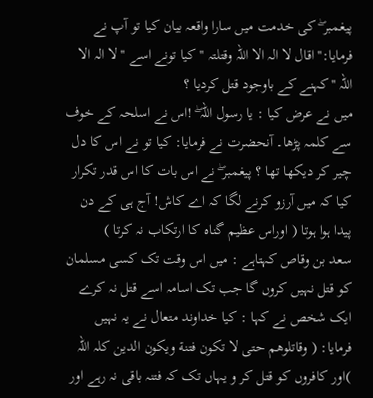پیغمبر ۖ کی خدمت میں سارا واقعہ بیان کیا تو آپ نے فرمایا:''اقال لا الہ الا اللہ وقتلتہ ''کیا تونے اسے ''لا الہ الا اللہ ''کہنے کے باوجود قتل کردیا ؟
میں نے عرض کیا : یا رسول اللہ ۖ !اس نے اسلحہ کے خوف سے کلمہ پڑھا۔ آنحضرت نے فرمایا: کیا تو نے اس کا دل چیر کر دیکھا تھا ؟ پیغمبر ۖ نے اس بات کا اس قدر تکرار کیا کہ میں آرزو کرنے لگا کہ اے کاش! آج ہی کے دن پیدا ہوا ہوتا ( اوراس عظیم گناہ کا ارتکاب نہ کرتا )
سعد بن وقاص کہتاہے : میں اس وقت تک کسی مسلمان کو قتل نہیں کروں گا جب تک اسامہ اسے قتل نہ کرے ایک شخص نے کہا : کیا خداوند متعال نے یہ نہیں فرمایا: ( وقاتلوھم حتی لا تکون فتنة ویکون الدین کلہ اللہ )اور کافروں کو قتل کر و یہاں تک کہ فتنہ باقی نہ رہے اور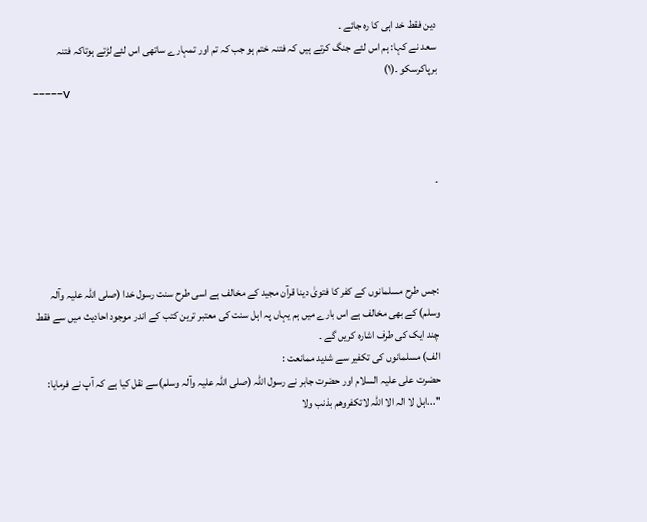دین فقط خد اہی کا رہ جائے ۔
سعد نے کہا: ہم اس لئے جنگ کرتے ہیں کہ فتنہ ختم ہو جب کہ تم اور تمہارے ساتھی اس لئے لڑتے ہوتاکہ فتنہ برپاکرسکو ۔(١)
-----v



۔




:جس طرح مسلمانوں کے کفر کا فتویٰ دینا قرآن مجید کے مخالف ہے اسی طرح سنت رسول خدا (صلی اللہ علیہ وآلہ وسلم) کے بھی مخالف ہے اس بارے میں ہم یہاں پہ اہل سنت کی معتبر ترین کتب کے اندر موجود احادیث میں سے فقط چند ایک کی طرف اشارہ کریں گے ۔
الف) مسلمانوں کی تکفیر سے شدید ممانعت :
حضرت علی علیہ السلام اور حضرت جابر نے رسول اللہ (صلی اللہ علیہ وآلہ وسلم)سے نقل کیا ہے کہ آپ نے فرمایا:
''...اہل لا الہ الا اللہ لاتکفروھم بذنب ولا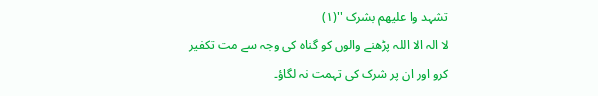تشہد وا علیھم بشرک ''(١)
لا الہ الا اللہ پڑھنے والوں کو گناہ کی وجہ سے مت تکفیر کرو اور ان پر شرک کی تہمت نہ لگاؤ۔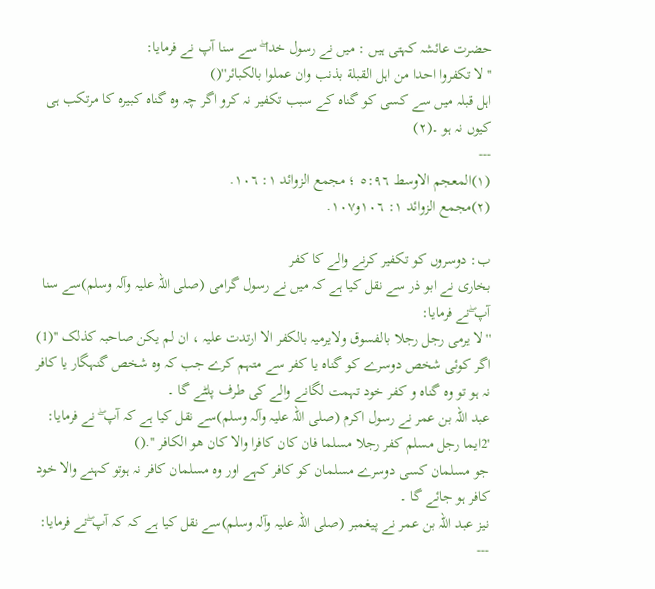حضرت عائشہ کہتی ہیں : میں نے رسول خدا ۖ سے سنا آپ نے فرمایا:
'' لا تکفروا احدا من اہل القبلة بذنب وان عملوا بالکبائر''()
اہل قبلہ میں سے کسی کو گناہ کے سبب تکفیر نہ کرو اگر چہ وہ گناہ کبیرہ کا مرتکب ہی کیوں نہ ہو ۔(٢)
---
(١)المعجم الاوسط ٥:٩٦ ؛ مجمع الزوائد ١: ١٠٦.
(٢)مجمع الزوائد ١: ١٠٦و١٠٧.

ب: دوسروں کو تکفیر کرنے والے کا کفر
بخاری نے ابو ذر سے نقل کیا ہے کہ میں نے رسول گرامی (صلی اللہ علیہ وآلہ وسلم)سے سنا آپ ۖنے فرمایا:
''لا یرمی رجل رجلا بالفسوق ولایرمیہ بالکفر الا ارتدت علیہ ، ان لم یکن صاحبہ کذلک ''(1)
اگر کوئی شخص دوسرے کو گناہ یا کفر سے متہم کرے جب کہ وہ شخص گنہگار یا کافر نہ ہو تو وہ گناہ و کفر خود تہمت لگانے والے کی طرف پلٹے گا ۔
عبد اللہ بن عمر نے رسول اکرم (صلی اللہ علیہ وآلہ وسلم)سے نقل کیا ہے کہ آپ ۖ نے فرمایا:
'2ایما رجل مسلم کفر رجلا مسلما فان کان کافرا والا کان ھو الکافر ''.()
جو مسلمان کسی دوسرے مسلمان کو کافر کہے اور وہ مسلمان کافر نہ ہوتو کہنے والا خود کافر ہو جائے گا ۔
نیز عبد اللہ بن عمر نے پیغمبر (صلی اللہ علیہ وآلہ وسلم)سے نقل کیا ہے کہ کہ آپ ۖنے فرمایا:
---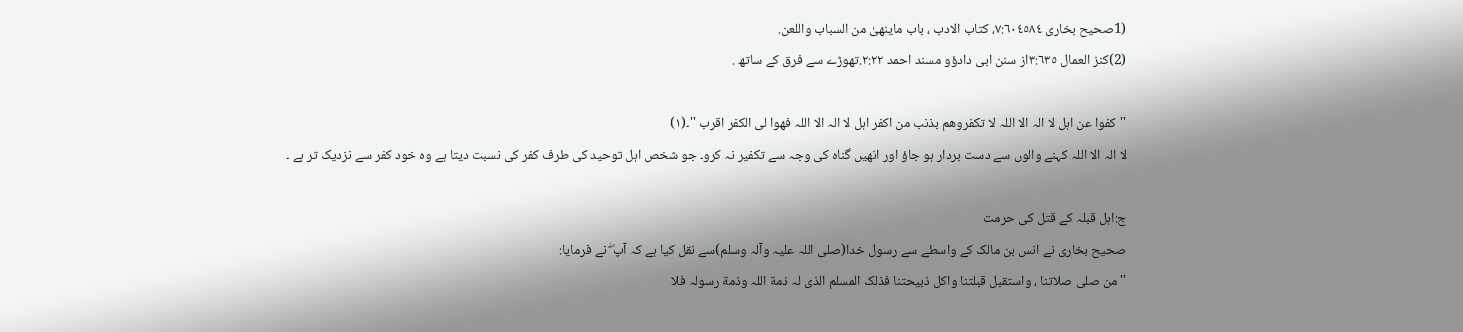(1صحیح بخاری ٧:٦٠٤٥٨٤، کتاب الادب ، باب ماینھیٰ من السباب واللعن.
(2)کنز العمال ٣:٦٣٥از سنن ابی دادؤو مسند احمد ٢:٢٢.تھوڑے سے فرق کے ساتھ .

''کفوا عن اہل لا الہ الا اللہ لا تکفروھم بذنب من اکفر اہل لا الہ الا اللہ فھوا لی الکفر اقرب ''۔(١)
لا الہ الا اللہ کہنے والوں سے دست بردار ہو جاؤ اور انھیں گناہ کی وجہ سے تکفیر نہ کرو۔ جو شخص اہل توحید کی طرف کفر کی نسبت دیتا ہے وہ خود کفر سے نزدیک تر ہے ۔

ج:اہل قبلہ کے قتل کی حرمت
صحیح بخاری نے انس بن مالک کے واسطے سے رسول خدا(صلی اللہ علیہ وآلہ وسلم)سے نقل کیا ہے کہ آپ ۖ نے فرمایا:
''من صلی صلاتنا ، واستقبل قبلتنا واکل ذبیحتنا فذلک المسلم الذی لہ ذمة اللہ وذمة رسولہ فلا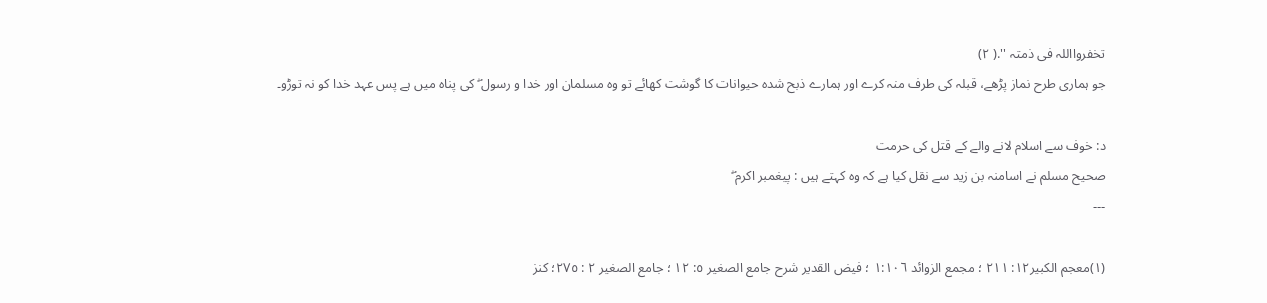تخفروااللہ فی ذمتہ ''.( ٢)
جو ہماری طرح نماز پڑھے، قبلہ کی طرف منہ کرے اور ہمارے ذبح شدہ حیوانات کا گوشت کھائے تو وہ مسلمان اور خدا و رسول ۖ کی پناہ میں ہے پس عہد خدا کو نہ توڑو۔

د: خوف سے اسلام لانے والے کے قتل کی حرمت
صحیح مسلم نے اسامنہ بن زید سے نقل کیا ہے کہ وہ کہتے ہیں : پیغمبر اکرم ۖ
---

(١)معجم الکبیر١٢: ٢١١ ؛ مجمع الزوائد ١:١٠٦ ؛ فیض القدیر شرح جامع الصغیر ٥: ١٢ ؛ جامع الصغیر ٢ : ٢٧٥؛ کنز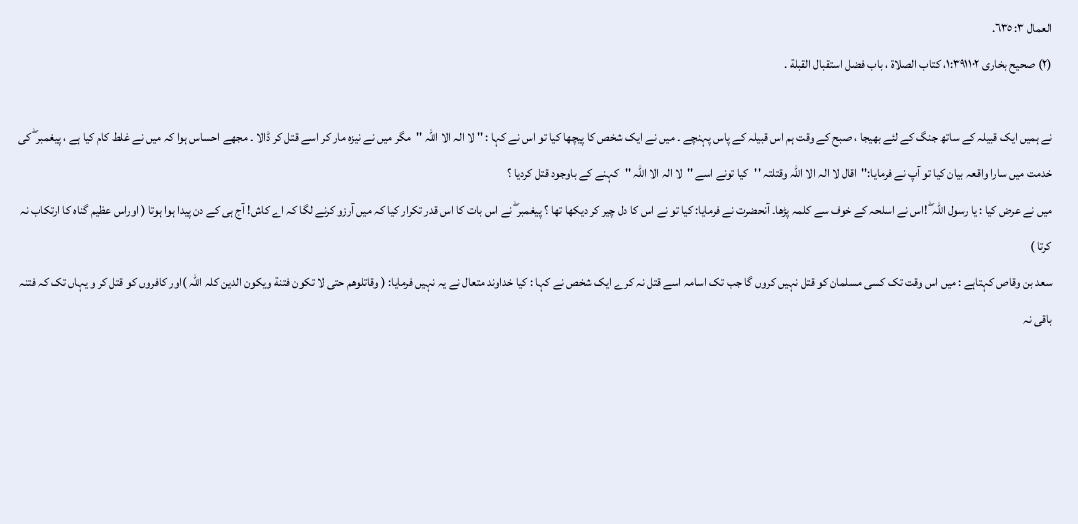العمال ٣: ٦٣٥.
(٢) صحیح بخاری ١:٣٩١١٠٢، کتاب الصلاة ، باب فضل استقبال القبلة .

نے ہمیں ایک قبیلہ کے ساتھ جنگ کے لئے بھیجا ، صبح کے وقت ہم اس قبیلہ کے پاس پہنچے ۔ میں نے ایک شخص کا پیچھا کیا تو اس نے کہا : '' لا الہ الا اللہ ''مگر میں نے نیزہ مار کر اسے قتل کر ڈالا ۔ مجھے احساس ہوا کہ میں نے غلط کام کیا ہے ، پیغمبر ۖ کی خدمت میں سارا واقعہ بیان کیا تو آپ نے فرمایا:''اقال لا الہ الا اللہ وقتلتہ ''کیا تونے اسے ''لا الہ الا اللہ ''کہنے کے باوجود قتل کردیا ؟
میں نے عرض کیا : یا رسول اللہ ۖ !اس نے اسلحہ کے خوف سے کلمہ پڑھا۔ آنحضرت نے فرمایا: کیا تو نے اس کا دل چیر کر دیکھا تھا ؟ پیغمبر ۖ نے اس بات کا اس قدر تکرار کیا کہ میں آرزو کرنے لگا کہ اے کاش! آج ہی کے دن پیدا ہوا ہوتا ( اوراس عظیم گناہ کا ارتکاب نہ کرتا )
سعد بن وقاص کہتاہے : میں اس وقت تک کسی مسلمان کو قتل نہیں کروں گا جب تک اسامہ اسے قتل نہ کرے ایک شخص نے کہا : کیا خداوند متعال نے یہ نہیں فرمایا: ( وقاتلوھم حتی لا تکون فتنة ویکون الدین کلہ اللہ )اور کافروں کو قتل کر و یہاں تک کہ فتنہ باقی نہ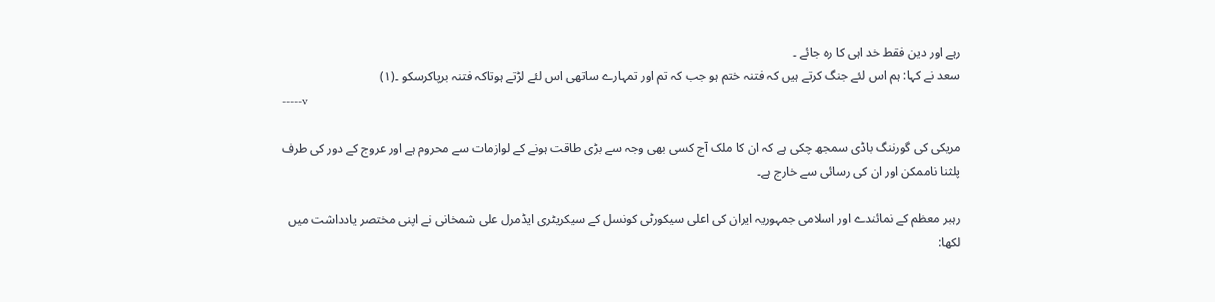رہے اور دین فقط خد اہی کا رہ جائے ۔
سعد نے کہا: ہم اس لئے جنگ کرتے ہیں کہ فتنہ ختم ہو جب کہ تم اور تمہارے ساتھی اس لئے لڑتے ہوتاکہ فتنہ برپاکرسکو ۔(١)
-----v

مریکی کی گورننگ باڈی سمجھ چکی ہے کہ ان کا ملک آج کسی بھی وجہ سے بڑی طاقت ہونے کے لوازمات سے محروم ہے اور عروج کے دور کی طرف پلثنا ناممکن اور ان کی رسائی سے خارج ہے۔

رہبر معظم کے نمائندے اور اسلامی جمہوریہ ایران کی اعلی سیکورٹی کونسل کے سیکریٹری ایڈمرل علی شمخانی نے اپنی مختصر یادداشت میں لکھا: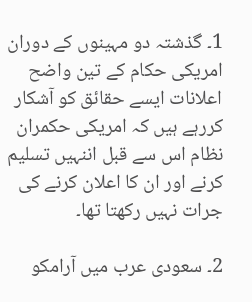1۔ گذشتہ دو مہینوں کے دوران امریکی حکام کے تین واضح اعلانات ایسے حقائق کو آشکار کررہے ہیں کہ امریکی حکمران نظام اس سے قبل اننہیں تسلیم کرنے اور ان کا اعلان کرنے کی جرات نہیں رکھتا تھا۔

2۔ سعودی عرب میں آرامکو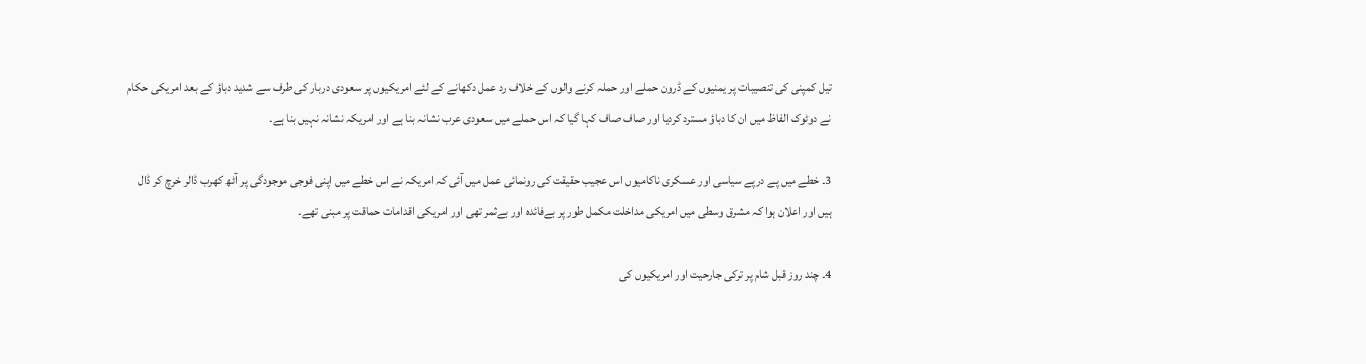تیل کمپنی کی تنصیبات پر یمنیوں کے ڈرون حملے اور حملہ کرنے والوں کے خلاف رد عمل دکھانے کے لئے امریکیوں پر سعودی دربار کی طرف سے شدید دباؤ کے بعد امریکی حکام نے دوٹوک الفاظ میں ان کا دباؤ مسترد کردیا اور صاف صاف کہا گیا کہ اس حملے میں سعودی عرب نشانہ بنا ہے اور امریکہ نشانہ نہیں بنا ہے۔

3۔ خطے میں پے درپے سیاسی اور عسکری ناکامیوں اس عجیب حقیقت کی رونمائی عمل میں آئی کہ امریکہ نے اس خطے میں اپنی فوجی موجودگی پر آٹھ کھرب ڈالر خرچ کر ڈال ہیں اور اعلان ہوا کہ مشرق وسطی میں امریکی مداخلت مکمل طور پر بےفائدہ اور بےثمر تھی اور امریکی اقدامات حماقت پر مبنی تھے۔

4۔ چند روز قبل شام پر ترکی جارحیت اور امریکیوں کی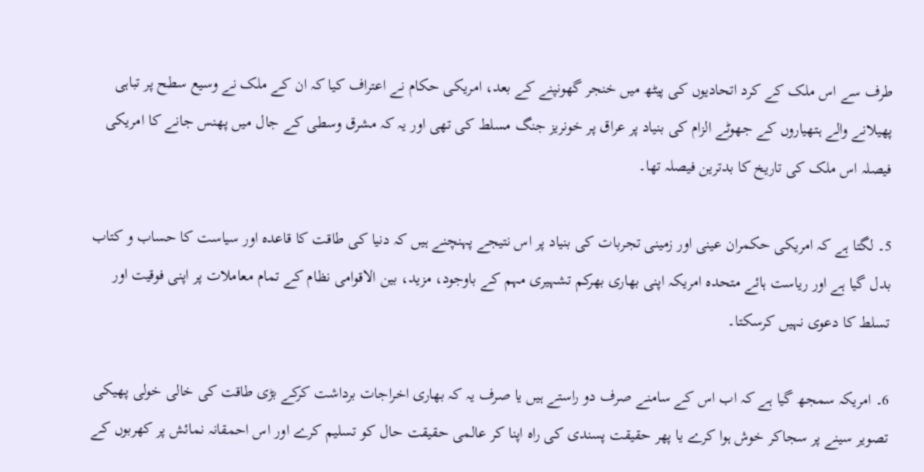طرف سے اس ملک کے کرد اتحادیوں کی پیٹھ میں خنجر گھونپنے کے بعد، امریکی حکام نے اعتراف کیا کہ ان کے ملک نے وسیع سطح پر تباہی پھیلانے والے ہتھیاروں کے جھوٹے الزام کی بنیاد پر عراق پر خونریز جنگ مسلط کی تھی اور یہ کہ مشرق وسطی کے جال میں پھنس جانے کا امریکی فیصلہ اس ملک کی تاریخ کا بدترین فیصلہ تھا۔

5۔ لگتا ہے کہ امریکی حکمران عینی اور زمینی تجربات کی بنیاد پر اس نتیجے پہنچنے ہیں کہ دنیا کی طاقت کا قاعدہ اور سیاست کا حساب و کتاب بدل گیا ہے اور ریاست ہائے متحدہ امریکہ اپنی بھاری بھرکم تشہیری مہم کے باوجود، مزید، بین الاقوامی نظام کے تمام معاملات پر اپنی فوقیت اور تسلط کا دعوی نہیں کرسکتا۔

6۔ امریکہ سمجھ گیا ہے کہ اب اس کے سامنے صرف دو راستے ہیں یا صرف یہ کہ بھاری اخراجات برداشت کرکے بڑی طاقت کی خالی خولی پھیکی تصویر سینے پر سجاکر خوش ہوا کرے یا پھر حقیقت پسندی کی راہ اپنا کر عالمی حقیقت حال کو تسلیم کرے اور اس احمقانہ نمائش پر کھربوں کے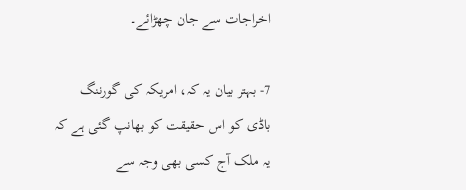اخراجات سے جان چھڑائے۔

7- بہتر بیان یہ کہ، امریکہ کی گورننگ باڈی کو اس حقیقت کو بھانپ گئی ہے کہ یہ ملک آج کسی بھی وجہ سے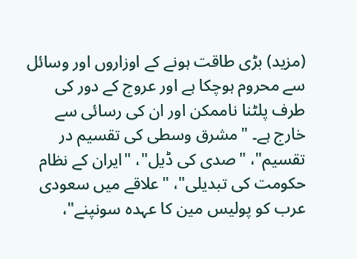(مزید) بڑی طاقت ہونے کے اوزاروں اور وسائل سے محروم ہوچکا ہے اور عروج کے دور کی طرف پلٹنا ناممکن اور ان کی رسائی سے خارج ہے۔ "مشرق وسطی کی تقسیم در تقسیم"، "صدی کی ڈیل"، "ایران کے نظام حکومت کی تبدیلی"، "علاقے میں سعودی عرب کو پولیس مین کا عہدہ سونپنے"،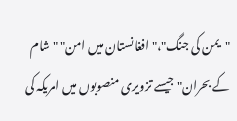"یمن کی جنگ"،"افغانستان میں امن" "شام کے بحران" جیسے تزویری منصوبوں میں امریکہ کی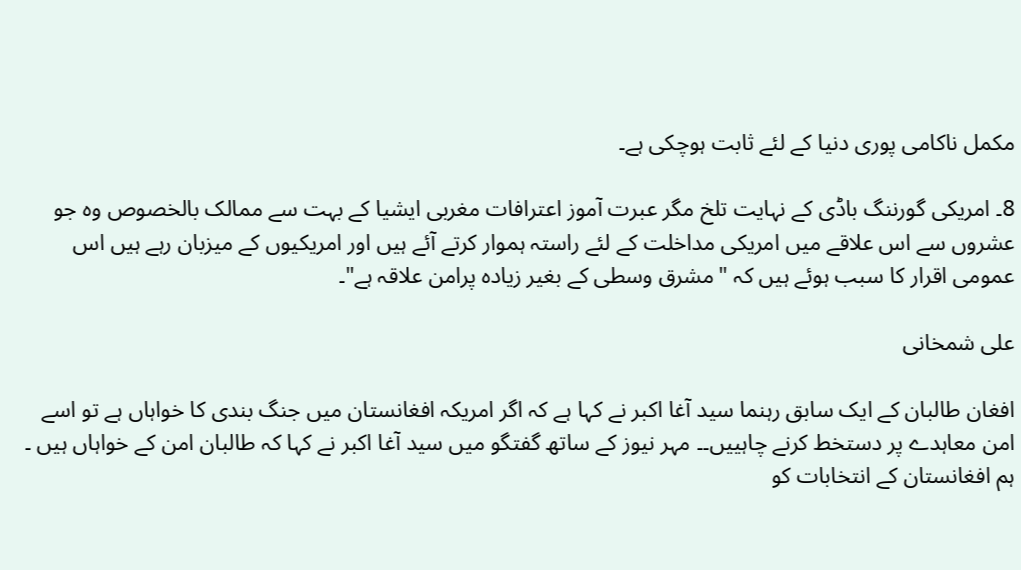مکمل ناکامی پوری دنیا کے لئے ثابت ہوچکی ہے۔

8۔ امریکی گورننگ باڈی کے نہایت تلخ مگر عبرت آموز اعترافات مغربی ایشیا کے بہت سے ممالک بالخصوص وہ جو عشروں سے اس علاقے میں امریکی مداخلت کے لئے راستہ ہموار کرتے آئے ہیں اور امریکیوں کے میزبان رہے ہیں اس عمومی اقرار کا سبب ہوئے ہیں کہ "مشرق وسطی کے بغیر زیادہ پرامن علاقہ ہے"۔

علی شمخانی

افغان طالبان کے ایک سابق رہنما سید آغا اکبر نے کہا ہے کہ اگر امریکہ افغانستان میں جنگ بندی کا خواہاں ہے تو اسے امن معاہدے پر دستخط کرنے چاہییں۔۔ مہر نیوز کے ساتھ گفتگو میں سید آغا اکبر نے کہا کہ طالبان امن کے خواہاں ہیں ۔ ہم افغانستان کے انتخابات کو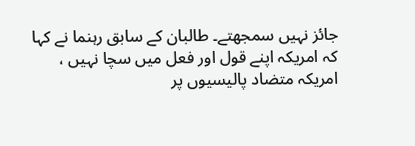جائز نہیں سمجھتے۔ طالبان کے سابق رہنما نے کہا کہ امریکہ اپنے قول اور فعل میں سچا نہیں ، امریکہ متضاد پالیسیوں پر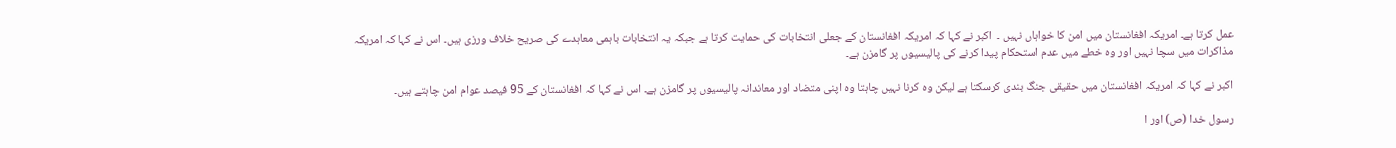عمل کرتا ہے۔ امریکہ افغانستان میں امن کا خواہاں نہیں ۔  اکبر نے کہا کہ امریکہ افغانستان کے جعلی انتخابات کی حمایت کرتا ہے جبکہ یہ انتخابات باہمی معاہدے کی صریح خلاف ورزی ہیں۔ اس نے کہا کہ امریکہ مذاکرات میں سچا نہیں اور وہ خطے میں عدم استحکام پیدا کرنے کی پالیسیوں پر گامزن ہے۔

اکبر نے کہا کہ امریکہ افغانستان میں حقیقی جنگ بندی کرسکتا ہے لیکن وہ کرنا نہیں چاہتا وہ اپنی متضاد اور معاندانہ پالیسیوں پر گامزن ہے۔ اس نے کہا کہ افغانستان کے 95 فیصد عوام امن چاہتے ہیں۔

رسول خدا (ص) اور ا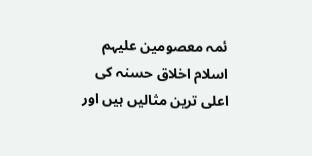ئمہ معصومين عليہم اسلام اخلاق حسنہ كى اعلى ترين مثاليں ہيں اور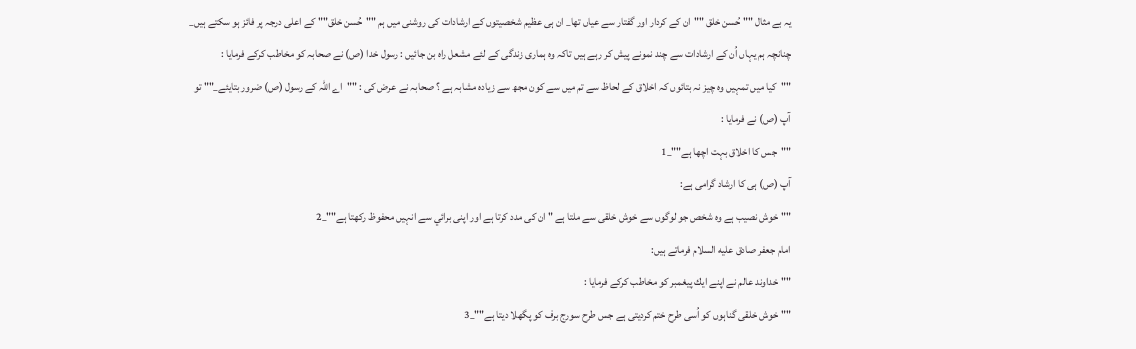يہ بے مثال "" حُسن خلق ""ان كے كردار اور گفتار سے عياں تھا_ ان ہى عظیم شخصيتوں كے ارشادات كى روشنى ميں ہم ""حُسن خلق"" كے اعلى درجہ پر فائز ہو سكتے ہيں_ چنانچہ ہم يہاں اُن كے ارشادات سے چند نمونے پيش كر رہے ہيں تاكہ وہ ہمارى زندگى كے لئے مشعل راہ بن جائيں : رسول خدا (ص) نے صحابہ كو مخاطب كركے فرمايا :
""كيا ميں تمہيں وہ چيز نہ بتائوں كہ اخلاق كے لحاظ سے تم ميں سے كون مجھ سے زيادہ مشابہ ہے ؟ صحابہ نے عرض كى : ""اے اللہ كے رسول (ص) ضرور بتايئے_"" تو آپ (ص) نے فرمايا :
""جس كا اخلاق بہت اچھا ہے""_1
آپ (ص) ہى كا ارشاد گرامى ہے:
""خوش نصيب ہے وہ شخص جو لوگوں سے خوش خلقى سے ملتا ہے " ان كى مدد كرتا ہے اور اپنى برائي سے انہيں محفوظ ركھتا ہے""_2
امام جعفر صادق عليه السلام فرماتے ہيں:
""خداوند عالم نے اپنے ايك پيغمبر كو مخاطب كركے فرمايا :
""خوش خلقى گناہوں كو اُسى طرح ختم كرديتى ہے جس طرح سورج برف كو پگھلا ديتا ہے""_3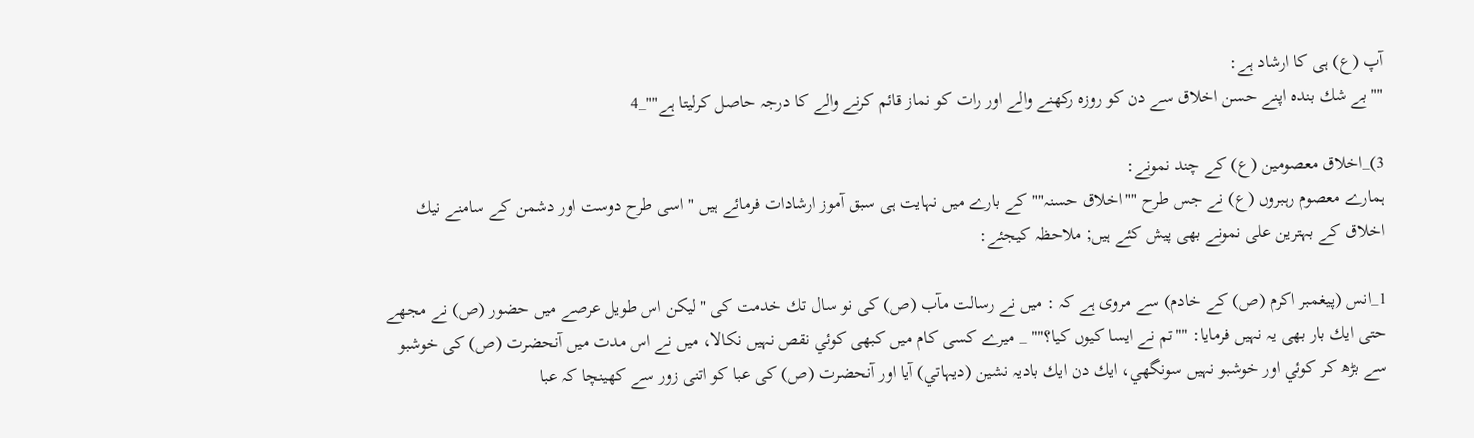آپ (ع) ہى كا ارشاد ہے:
""بے شك بندہ اپنے حسن اخلاق سے دن كو روزہ ركھنے والے اور رات كو نماز قائم كرنے والے كا درجہ حاصل كرليتا ہے""_4

3)_اخلاق معصومين (ع) كے چند نمونے:
ہمارے معصوم رہبروں (ع) نے جس طرح ""اخلاق حسنہ"" كے بارے ميں نہايت ہى سبق آموز ارشادات فرمائے ہيں " اسى طرح دوست اور دشمن كے سامنے نيك اخلاق كے بہترين على نمونے بھى پيش كئے ہيں; ملاحظہ كيجئے:

1_انس (پيغمبر اكرم (ص) كے خادم) سے مروى ہے كہ : ميں نے رسالت مآب (ص) كى نو سال تك خدمت كى "ليكن اس طويل عرصے ميں حضور (ص) نے مجھے حتى ايك بار بھى يہ نہيں فرمايا: ""تم نے ايسا كيوں كيا؟"" _ ميرے كسى كام ميں كبھى كوئي نقص نہيں نكالا، ميں نے اس مدت ميں آنحضرت (ص) كى خوشبو سے بڑھ كر كوئي اور خوشبو نہيں سونگھي، ايك دن ايك باديہ نشين (ديہاتي) آيا اور آنحضرت (ص) كى عبا كو اتنى زور سے كھينچا كہ عبا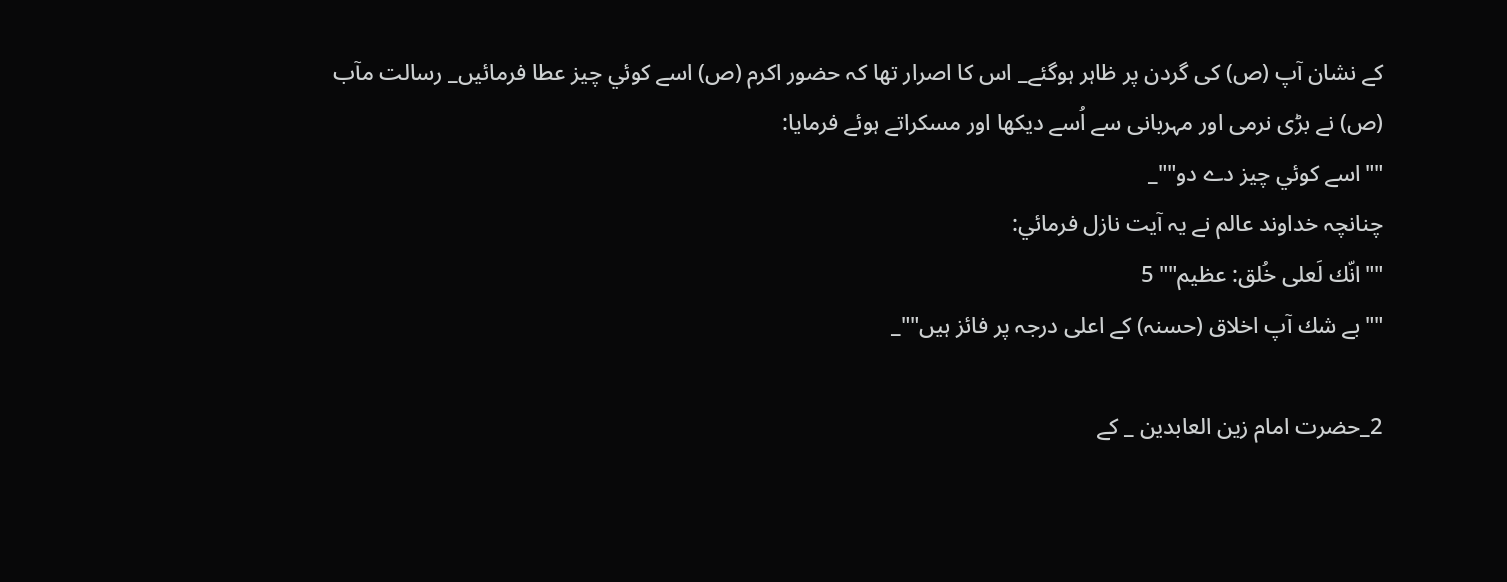كے نشان آپ (ص) كى گردن پر ظاہر ہوگئے_ اس كا اصرار تھا كہ حضور اكرم (ص) اسے كوئي چيز عطا فرمائيں_ رسالت مآب (ص) نے بڑى نرمى اور مہربانى سے اُسے ديكھا اور مسكراتے ہوئے فرمايا:
""اسے كوئي چيز دے دو""_
چنانچہ خداوند عالم نے يہ آيت نازل فرمائي:
""انّك لَعلى خُلق: عظيم"" 5
""بے شك آپ اخلاق (حسنہ) كے اعلى درجہ پر فائز ہيں""_

2_حضرت امام زين العابدين _ كے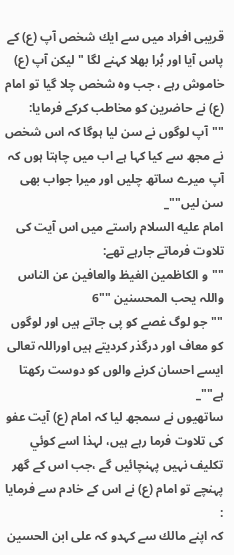قريبى افراد ميں سے ايك شخص آپ (ع) كے پاس آيا اور بُرا بھلا كہنے لگا " ليكن آپ (ع) خاموش رہے ، جب وہ شخص چلا گيا تو امام (ع) نے حاضرين كو مخاطب كركے فرمايا:
""آپ لوگوں نے سن ليا ہوگا كہ اس شخص نے مجھ سے كيا كہا ہے اب ميں چاہتا ہوں كہ آپ ميرے ساتھ چليں اور ميرا جواب بھى سن ليں""_
امام عليه السلام راستے ميں اس آيت كى تلاوت فرماتے جارہے تھے:
""و الكاظمين الغيظ والعافين عن الناس واللہ يحب المحسنين ""6
""جو لوگ غصے كو پى جاتے ہيں اور لوگوں كو معاف اور درگذر كرديتے ہيں اوراللہ تعالى ايسے احسان كرنے والوں كو دوست ركھتا ہے""_
ساتھيوں نے سمجھ ليا كہ امام (ع) آيت عفو كى تلاوت فرما رہے ہيں، لہذا اسے كوئي تكليف نہيں پہنچائيں گے ،جب اس كے گھر پہنچے تو امام (ع) نے اس كے خادم سے فرمايا :
كہ اپنے مالك سے كہدو كہ على ابن الحسين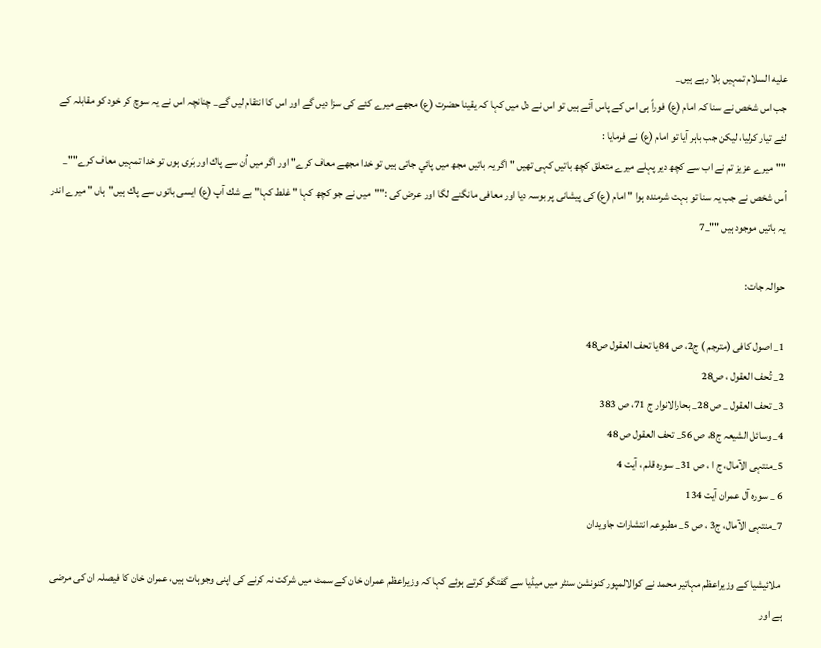عليه السلام تمہيں بلا رہے ہيں_
جب اس شخص نے سنا كہ امام (ع) فوراً ہى اس كے پاس آئے ہيں تو اس نے دل ميں كہا كہ يقينا حضرت (ع) مجھے ميرے كئے كى سزا ديں گے اور اس كا انتقام ليں گے_ چنانچہ اس نے يہ سوچ كر خود كو مقابلہ كے لئے تيار كرليا، ليكن جب باہر آيا تو امام (ع) نے فرمايا :
""ميرے عزيز تم نے اب سے كچھ دير پہلے ميرے متعلق كچھ باتيں كہى تھيں " اگر يہ باتيں مجھ ميں پائي جاتى ہيں تو خدا مجھے معاف كرے" اور اگر ميں اُن سے پاك اور بَرى ہوں تو خدا تمہيں معاف كرے""_
اُس شخص نے جب يہ سنا تو بہت شرمندہ ہوا " امام (ع) كى پيشانى پر بوسہ ديا اور معافى مانگنے لگا اور عرض كى :""ميں نے جو كچھ كہا " غلط كہا" بے شك آپ (ع) ايسى باتوں سے پاك ہيں"ہاں " ميرے اندر يہ باتيں موجود ہيں ""_7

حوالہ جات:

1_ اصول كافى (مترجم ) ج2، ص 84يا تحف العقول ص48
2_ تُحف العقول ، ص28
3_ تحف العقول _ ص 28_ بحارالانوار ج 71، ص 383
4_ وسائل الشيعہ ج8، ص 56_ تحف العقول ص 48
5_منتہى الآمال، ج ا ، ص 31_ سورہ قلم ، آيت 4
6 _ سورہ آل عمران آيت 134
7_منتہى الآمال، ج3 ، ص 5_ مطبوعہ انتشارات جاويدان

 ملائیشیا کے وزیراعظم مہاتیر محمد نے کوالالمپور کنونشن سنٹر میں میڈیا سے گفتگو کرتے ہوئے کہا کہ وزیراعظم عمران خان کے سمٹ میں شرکت نہ کرنے کی اپنی وجوہات ہیں، عمران خان کا فیصلہ ان کی مرضی ہے اور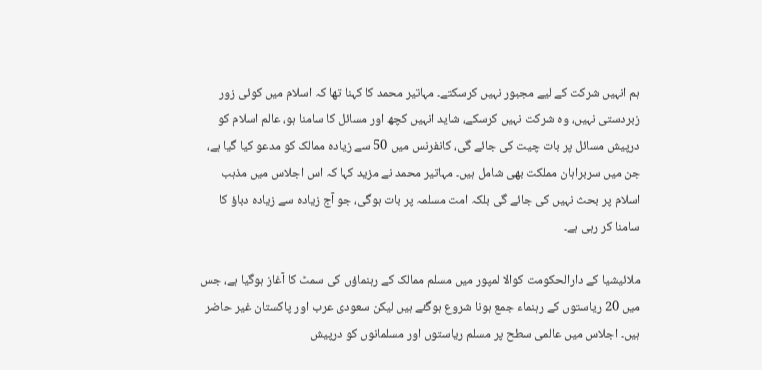ہم انہیں شرکت کے لیے مجبور نہیں کرسکتے۔ مہاتیر محمد کا کہنا تھا کہ اسلام میں کوئی زور زبردستی نہیں، وہ شرکت نہیں کرسکے، شاید انہیں کچھ اور مسائل کا سامنا ہو، عالم اسلام کو درپیش مسائل پر بات چیت کی جائے گی، کانفرنس میں 50 سے زیادہ ممالک کو مدعو کیا گیا ہے، جن میں سربراہان مملکت بھی شامل ہیں۔ مہاتیر محمد نے مزید کہا کہ اس اجلاس میں مذہب اسلام پر بحث نہیں کی جائے گی بلکہ امت مسلمہ پر بات ہوگی، جو آج زیادہ سے زیادہ دباؤ کا سامنا کر رہی ہے۔

ملائیشیا کے دارالحکومت کوالا لمپور میں مسلم ممالک کے رہنماؤں کی سمٹ کا آغاز ہوگیا ہے، جس میں 20 ریاستوں کے رہنماء جمع ہونا شروع ہوگئے ہیں لیکن سعودی عرب اور پاکستان غیر حاضر ہیں۔ اجلاس میں عالمی سطح پر مسلم ریاستوں اور مسلمانوں کو درپیش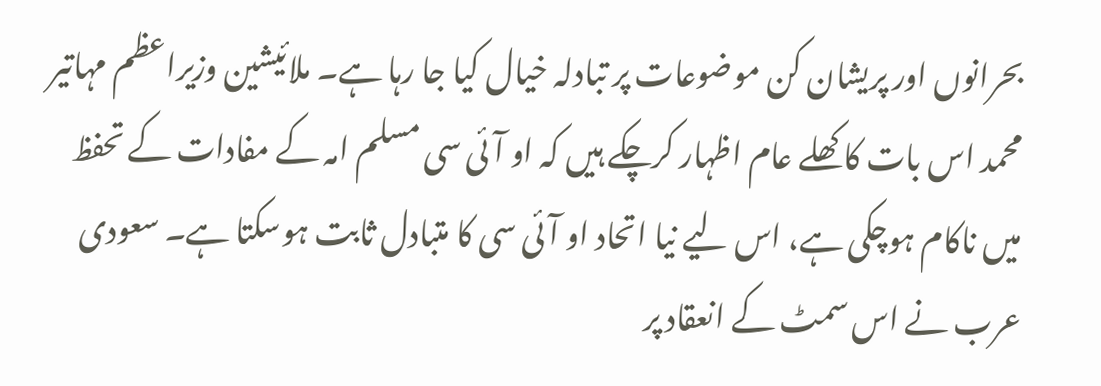بحرانوں اور پریشان کن موضوعات پر تبادلہ خیال کیا جا رہا ہے۔ ملائیشین وزیراعظم مہاتیر محمد اس بات کا کھلے عام اظہار کرچکے ہیں کہ او آئی سی مسلم امہ کے مفادات کے تحفظ میں ناکام ہوچکی ہے، اس لیے نیا اتحاد او آئی سی کا متبادل ثابت ہوسکتا ہے۔ سعودی عرب نے اس سمٹ کے انعقاد پر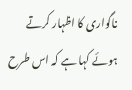ناگواری کا اظہار کرتے ہوئے کہا ہے کہ اس طرح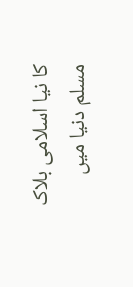کا نیا اسلامی بلاک مسلم دنیا میں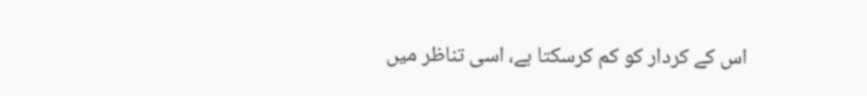اس کے کردار کو کم کرسکتا ہے، اسی تناظر میں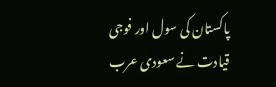پاکستان کی سول اور فوجی قیادت نے سعودی عرب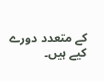کے متعدد دورے کیے ہیں۔